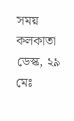সময় কলকাতা ডেস্ক, ২৯ মেঃ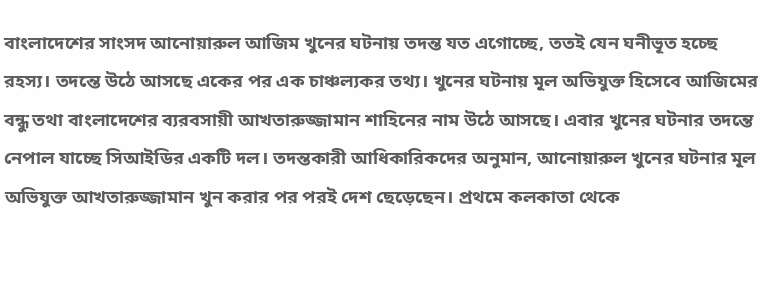বাংলাদেশের সাংসদ আনোয়ারুল আজিম খুনের ঘটনায় তদন্ত যত এগোচ্ছে, ততই যেন ঘনীভূত হচ্ছে রহস্য। তদন্তে উঠে আসছে একের পর এক চাঞ্চল্যকর তথ্য। খুনের ঘটনায় মূল অভিযুক্ত হিসেবে আজিমের বন্ধু তথা বাংলাদেশের ব্যরবসায়ী আখতারুজ্জামান শাহিনের নাম উঠে আসছে। এবার খুনের ঘটনার তদন্তে নেপাল যাচ্ছে সিআইডির একটি দল। তদন্তকারী আধিকারিকদের অনুমান, আনোয়ারুল খুনের ঘটনার মূল অভিযুক্ত আখতারুজ্জামান খুন করার পর পরই দেশ ছেড়েছেন। প্রথমে কলকাতা থেকে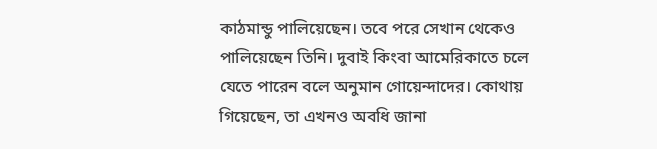কাঠমান্ডু পালিয়েছেন। তবে পরে সেখান থেকেও পালিয়েছেন তিনি। দুবাই কিংবা আমেরিকাতে চলে যেতে পারেন বলে অনুমান গোয়েন্দাদের। কোথায় গিয়েছেন, তা এখনও অবধি জানা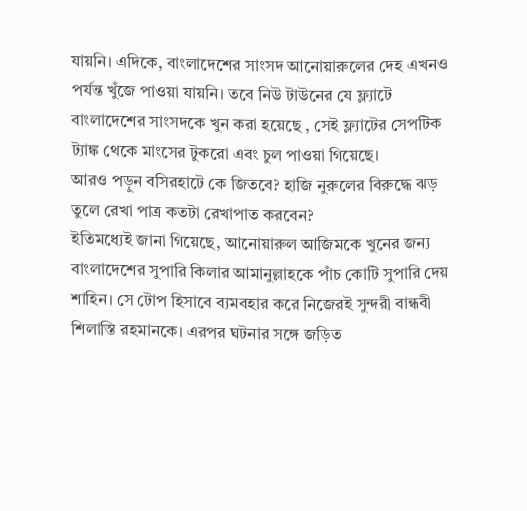যায়নি। এদিকে, বাংলাদেশের সাংসদ আনোয়ারুলের দেহ এখনও পর্যন্ত খুঁজে পাওয়া যায়নি। তবে নিউ টাউনের যে ফ্ল্যাটে বাংলাদেশের সাংসদকে খুন করা হয়েছে , সেই ফ্ল্যাটের সেপটিক ট্যাঙ্ক থেকে মাংসের টুকরো এবং চুল পাওয়া গিয়েছে।
আরও পড়ুন বসিরহাটে কে জিতবে? হাজি নুরুলের বিরুদ্ধে ঝড় তুলে রেখা পাত্র কতটা রেখাপাত করবেন?
ইতিমধ্যেই জানা গিয়েছে, আনোয়ারুল আজিমকে খুনের জন্য বাংলাদেশের সুপারি কিলার আমানুল্লাহকে পাঁচ কোটি সুপারি দেয় শাহিন। সে টোপ হিসাবে ব্যমবহার করে নিজেরই সুন্দরী বান্ধবী শিলাস্তি রহমানকে। এরপর ঘটনার সঙ্গে জড়িত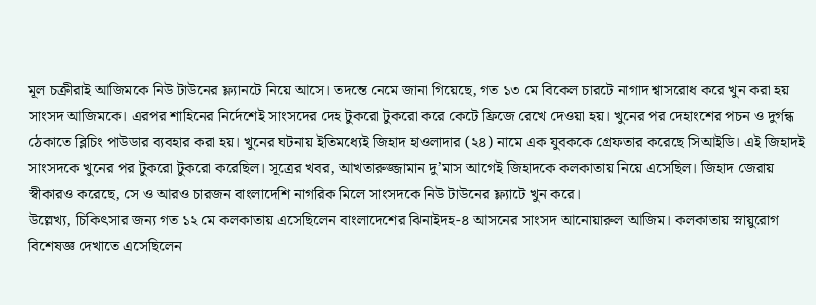মূল চক্রীরাই আজিমকে নিউ টাউনের ফ্ল্যানটে নিয়ে আসে। তদন্তে নেমে জানা গিয়েছে, গত ১৩ মে বিকেল চারটে নাগাদ শ্বাসরোধ করে খুন করা হয় সাংসদ আজিমকে। এরপর শাহিনের নির্দেশেই সাংসদের দেহ টুকরো টুকরো করে কেটে ফ্রিজে রেখে দেওয়া হয়। খুনের পর দেহাংশের পচন ও দুর্গন্ধ ঠেকাতে ব্লিচিং পাউডার ব্যবহার করা হয়। খুনের ঘটনায় ইতিমধ্যেই জিহাদ হাওলাদার (২৪) নামে এক যুবককে গ্রেফতার করেছে সিআইডি। এই জিহাদই সাংসদকে খুনের পর টুকরো টুকরো করেছিল। সূত্রের খবর, আখতারুজ্জামান দু’মাস আগেই জিহাদকে কলকাতায় নিয়ে এসেছিল। জিহাদ জেরায় স্বীকারও করেছে, সে ও আরও চারজন বাংলাদেশি নাগরিক মিলে সাংসদকে নিউ টাউনের ফ্ল্যাটে খুন করে।
উল্লেখ্য, চিকিৎসার জন্য গত ১২ মে কলকাতায় এসেছিলেন বাংলাদেশের ঝিনাইদহ-৪ আসনের সাংসদ আনোয়ারুল আজিম। কলকাতায় স্নায়ুরোগ বিশেষজ্ঞ দেখাতে এসেছিলেন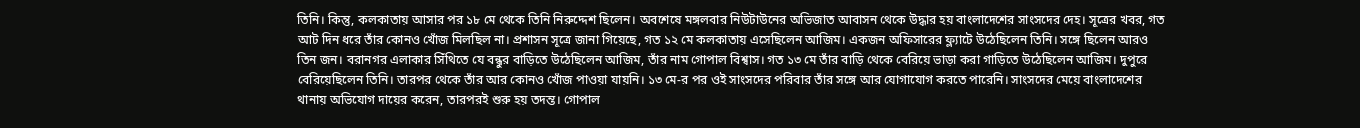তিনি। কিন্তু, কলকাতায় আসার পর ১৮ মে থেকে তিনি নিরুদ্দেশ ছিলেন। অবশেষে মঙ্গলবার নিউটাউনের অভিজাত আবাসন থেকে উদ্ধার হয় বাংলাদেশের সাংসদের দেহ। সূত্রের খবর, গত আট দিন ধরে তাঁর কোনও খোঁজ মিলছিল না। প্রশাসন সূত্রে জানা গিয়েছে, গত ১২ মে কলকাতায় এসেছিলেন আজিম। একজন অফিসারের ফ্ল্যাটে উঠেছিলেন তিনি। সঙ্গে ছিলেন আরও তিন জন। বরানগর এলাকার সিঁথিতে যে বন্ধুর বাড়িতে উঠেছিলেন আজিম, তাঁর নাম গোপাল বিশ্বাস। গত ১৩ মে তাঁর বাড়ি থেকে বেরিয়ে ভাড়া করা গাড়িতে উঠেছিলেন আজিম। দুপুরে বেরিয়েছিলেন তিনি। তারপর থেকে তাঁর আর কোনও খোঁজ পাওয়া যায়নি। ১৩ মে-র পর ওই সাংসদের পরিবার তাঁর সঙ্গে আর যোগাযোগ করতে পারেনি। সাংসদের মেয়ে বাংলাদেশের থানায় অভিযোগ দায়ের করেন, তারপরই শুরু হয় তদন্ত। গোপাল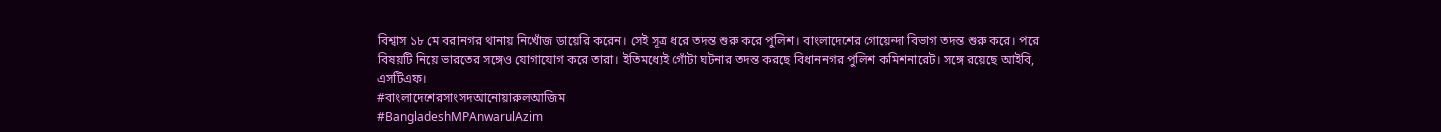বিশ্বাস ১৮ মে বরানগর থানায় নিখোঁজ ডায়েরি করেন। সেই সূত্র ধরে তদন্ত শুরু করে পুলিশ। বাংলাদেশের গোয়েন্দা বিভাগ তদন্ত শুরু করে। পরে বিষয়টি নিয়ে ভারতের সঙ্গেও যোগাযোগ করে তারা। ইতিমধ্যেই গোঁটা ঘটনার তদন্ত করছে বিধাননগর পুলিশ কমিশনারেট। সঙ্গে রয়েছে আইবি, এসটিএফ।
#বাংলাদেশেরসাংসদআনোয়ারুলআজিম
#BangladeshMPAnwarulAzim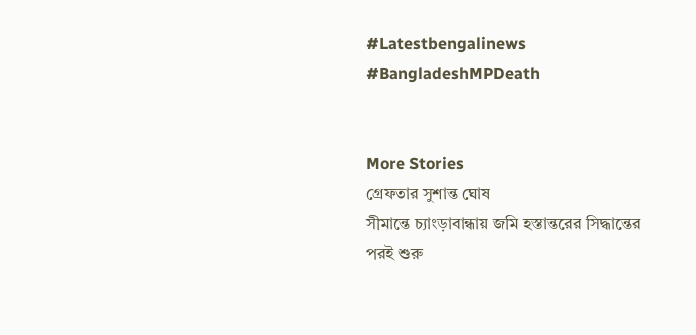#Latestbengalinews
#BangladeshMPDeath


More Stories
গ্রেফতার সুশান্ত ঘোষ
সীমান্তে চ্যাংড়াবান্ধায় জমি হস্তান্তরের সিদ্ধান্তের পরই শুরু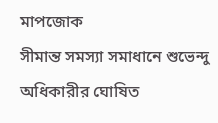মাপজোক
সীমান্ত সমস্যা সমাধানে শুভেন্দু অধিকারীর ঘোষিত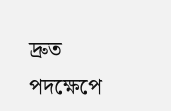দ্রুত পদক্ষেপে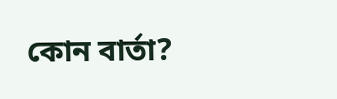কোন বার্তা?